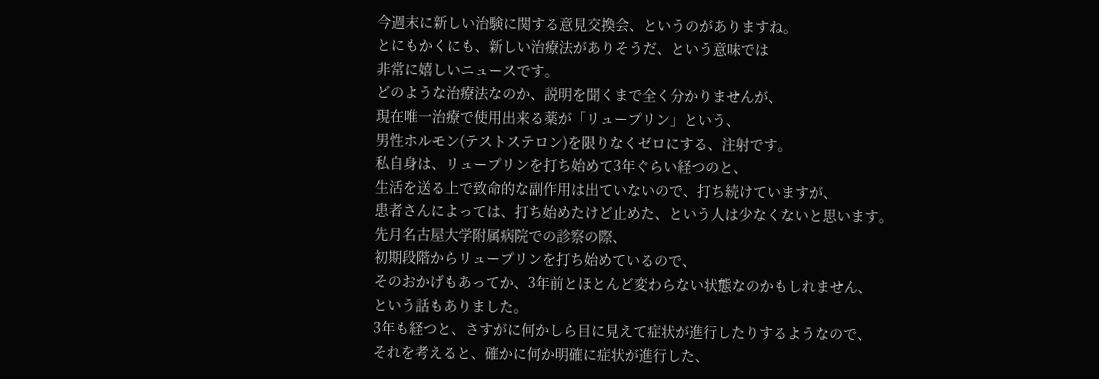今週末に新しい治験に関する意見交換会、というのがありますね。
とにもかくにも、新しい治療法がありそうだ、という意味では
非常に嬉しいニュースです。
どのような治療法なのか、説明を聞くまで全く分かりませんが、
現在唯一治療で使用出来る薬が「リュープリン」という、
男性ホルモン(テストステロン)を限りなくゼロにする、注射です。
私自身は、リュープリンを打ち始めて3年ぐらい経つのと、
生活を送る上で致命的な副作用は出ていないので、打ち続けていますが、
患者さんによっては、打ち始めたけど止めた、という人は少なくないと思います。
先月名古屋大学附属病院での診察の際、
初期段階からリュープリンを打ち始めているので、
そのおかげもあってか、3年前とほとんど変わらない状態なのかもしれません、
という話もありました。
3年も経つと、さすがに何かしら目に見えて症状が進行したりするようなので、
それを考えると、確かに何か明確に症状が進行した、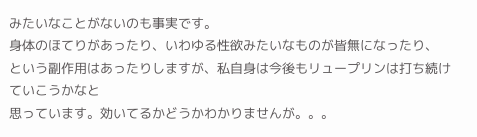みたいなことがないのも事実です。
身体のほてりがあったり、いわゆる性欲みたいなものが皆無になったり、
という副作用はあったりしますが、私自身は今後もリュープリンは打ち続けていこうかなと
思っています。効いてるかどうかわかりませんが。。。